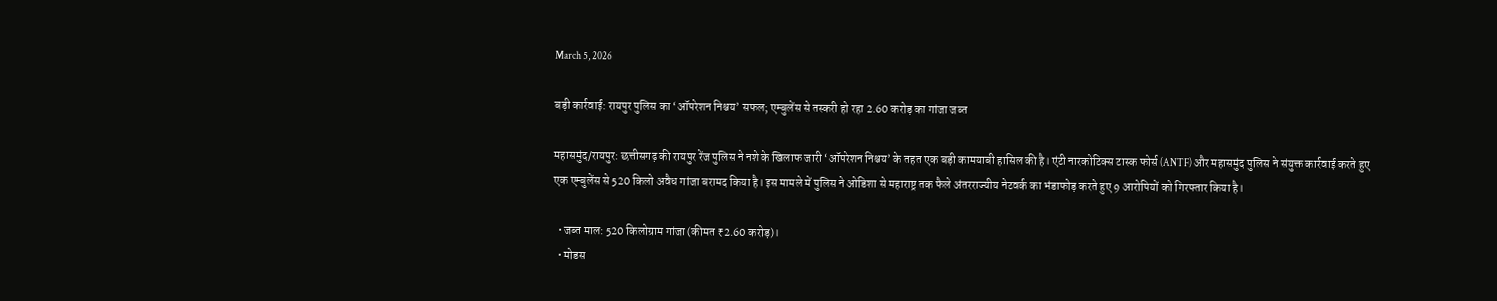March 5, 2026

बड़ी कार्रवाई: रायपुर पुलिस का ‘ऑपरेशन निश्चय’ सफल; एम्बुलेंस से तस्करी हो रहा 2.60 करोड़ का गांजा जब्त

महासमुंद/रायपुर: छत्तीसगढ़ की रायपुर रेंज पुलिस ने नशे के खिलाफ जारी ‘ऑपरेशन निश्चय’ के तहत एक बड़ी कामयाबी हासिल की है। एंटी नारकोटिक्स टास्क फोर्स (ANTF) और महासमुंद पुलिस ने संयुक्त कार्रवाई करते हुए एक एम्बुलेंस से 520 किलो अवैध गांजा बरामद किया है। इस मामले में पुलिस ने ओडिशा से महाराष्ट्र तक फैले अंतरराज्यीय नेटवर्क का भंडाफोड़ करते हुए 9 आरोपियों को गिरफ्तार किया है।

  • जब्त माल: 520 किलोग्राम गांजा (कीमत ₹2.60 करोड़)।
  • मोडस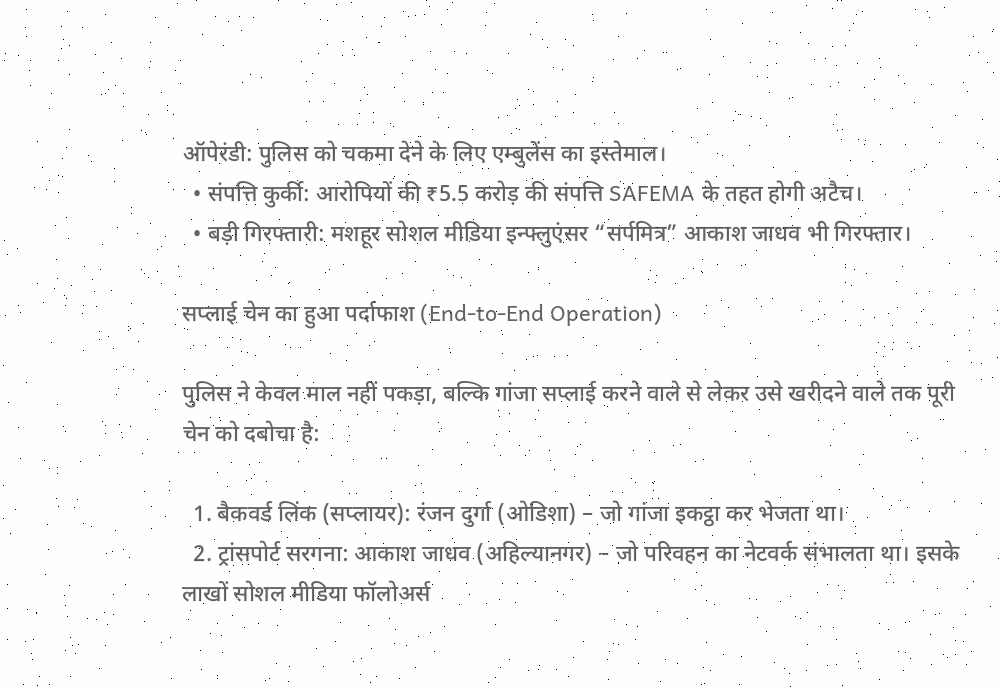ऑपेरंडी: पुलिस को चकमा देने के लिए एम्बुलेंस का इस्तेमाल।
  • संपत्ति कुर्की: आरोपियों की ₹5.5 करोड़ की संपत्ति SAFEMA के तहत होगी अटैच।
  • बड़ी गिरफ्तारी: मशहूर सोशल मीडिया इन्फ्लुएंसर “सर्पमित्र” आकाश जाधव भी गिरफ्तार।

सप्लाई चेन का हुआ पर्दाफाश (End-to-End Operation)

पुलिस ने केवल माल नहीं पकड़ा, बल्कि गांजा सप्लाई करने वाले से लेकर उसे खरीदने वाले तक पूरी चेन को दबोचा है:

  1. बैकवर्ड लिंक (सप्लायर): रंजन दुर्गा (ओडिशा) – जो गांजा इकट्ठा कर भेजता था।
  2. ट्रांसपोर्ट सरगना: आकाश जाधव (अहिल्यानगर) – जो परिवहन का नेटवर्क संभालता था। इसके लाखों सोशल मीडिया फॉलोअर्स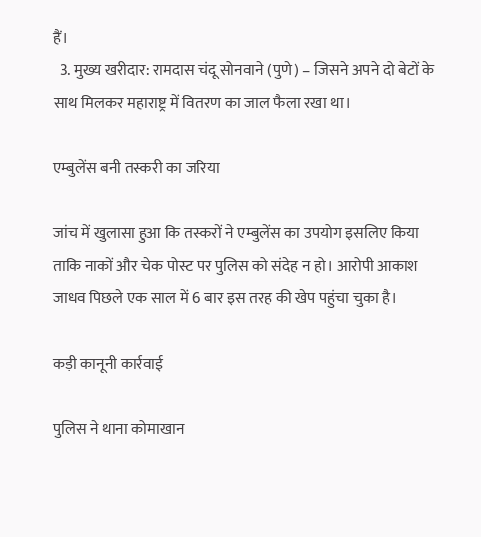हैं।
  3. मुख्य खरीदार: रामदास चंदू सोनवाने (पुणे) – जिसने अपने दो बेटों के साथ मिलकर महाराष्ट्र में वितरण का जाल फैला रखा था।

एम्बुलेंस बनी तस्करी का जरिया

जांच में खुलासा हुआ कि तस्करों ने एम्बुलेंस का उपयोग इसलिए किया ताकि नाकों और चेक पोस्ट पर पुलिस को संदेह न हो। आरोपी आकाश जाधव पिछले एक साल में 6 बार इस तरह की खेप पहुंचा चुका है।

कड़ी कानूनी कार्रवाई

पुलिस ने थाना कोमाखान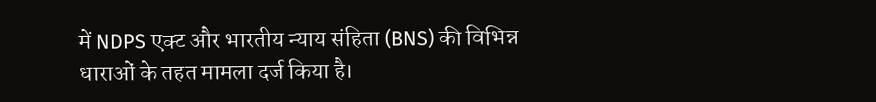में NDPS एक्ट और भारतीय न्याय संहिता (BNS) की विभिन्न धाराओं के तहत मामला दर्ज किया है।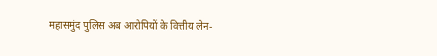महासमुंद पुलिस अब आरोपियों के वित्तीय लेन-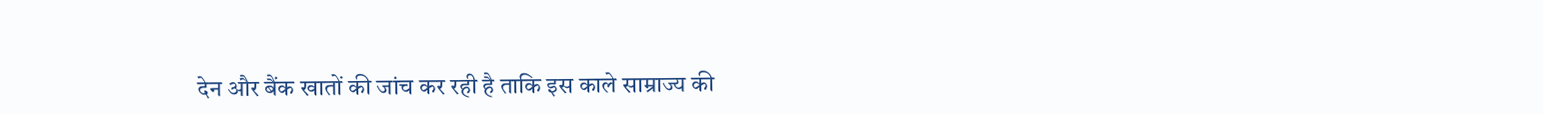देन और बैंक खातों की जांच कर रही है ताकि इस काले साम्राज्य की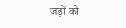जड़ों को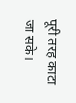पूरी तरह काटा जा सके।